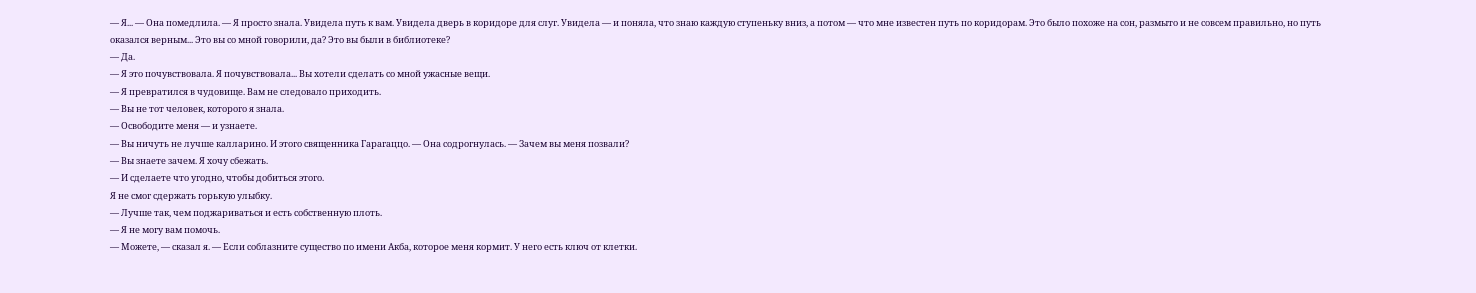— Я... — Она помедлила. — Я просто знала. Увидела путь к вам. Увидела дверь в коридоре для слуг. Увидела — и поняла, что знаю каждую ступеньку вниз, а потом — что мне известен путь по коридорам. Это было похоже на сон, размыто и не совсем правильно, но путь оказался верным... Это вы со мной говорили, да? Это вы были в библиотеке?
— Да.
— Я это почувствовала. Я почувствовала... Вы хотели сделать со мной ужасные вещи.
— Я превратился в чудовище. Вам не следовало приходить.
— Вы не тот человек, которого я знала.
— Освободите меня — и узнаете.
— Вы ничуть не лучше калларино. И этого священника Гарагаццо. — Она содрогнулась. — Зачем вы меня позвали?
— Вы знаете зачем. Я хочу сбежать.
— И сделаете что угодно, чтобы добиться этого.
Я не смог сдержать горькую улыбку.
— Лучше так, чем поджариваться и есть собственную плоть.
— Я не могу вам помочь.
— Можете, — сказал я. — Если соблазните существо по имени Акба, которое меня кормит. У него есть ключ от клетки.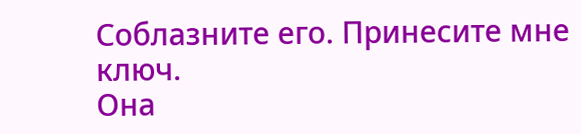Соблазните его. Принесите мне ключ.
Она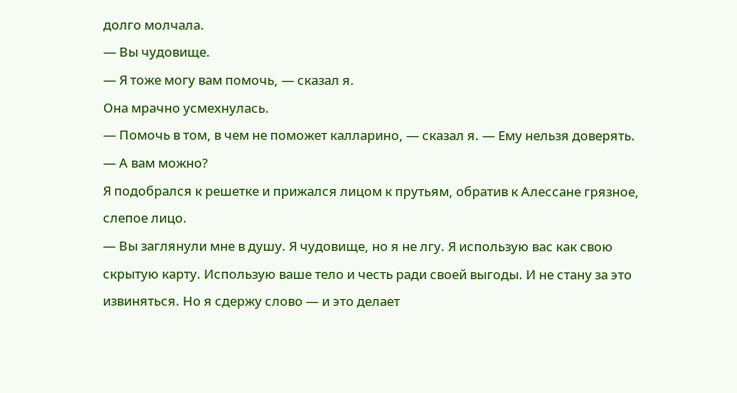долго молчала.
— Вы чудовище.
— Я тоже могу вам помочь, — сказал я.
Она мрачно усмехнулась.
— Помочь в том, в чем не поможет калларино, — сказал я. — Ему нельзя доверять.
— А вам можно?
Я подобрался к решетке и прижался лицом к прутьям, обратив к Алессане грязное, слепое лицо.
— Вы заглянули мне в душу. Я чудовище, но я не лгу. Я использую вас как свою скрытую карту. Использую ваше тело и честь ради своей выгоды. И не стану за это извиняться. Но я сдержу слово — и это делает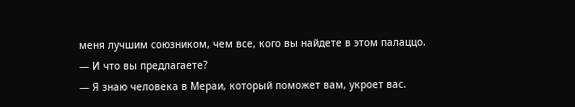меня лучшим союзником, чем все, кого вы найдете в этом палаццо.
— И что вы предлагаете?
— Я знаю человека в Мераи, который поможет вам, укроет вас.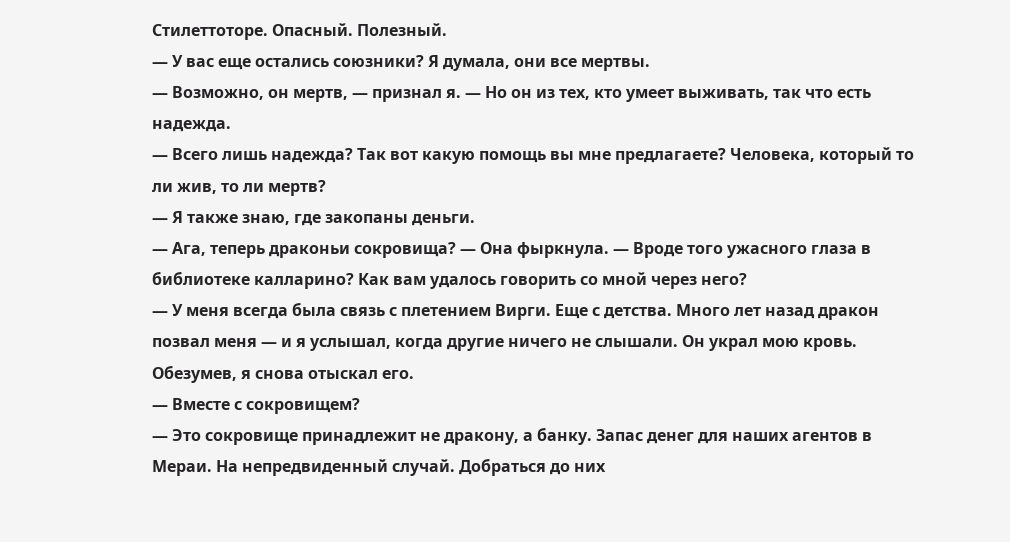Стилеттоторе. Опасный. Полезный.
— У вас еще остались союзники? Я думала, они все мертвы.
— Возможно, он мертв, — признал я. — Но он из тех, кто умеет выживать, так что есть надежда.
— Всего лишь надежда? Так вот какую помощь вы мне предлагаете? Человека, который то ли жив, то ли мертв?
— Я также знаю, где закопаны деньги.
— Ага, теперь драконьи сокровища? — Она фыркнула. — Вроде того ужасного глаза в библиотеке калларино? Как вам удалось говорить со мной через него?
— У меня всегда была связь с плетением Вирги. Еще с детства. Много лет назад дракон позвал меня — и я услышал, когда другие ничего не слышали. Он украл мою кровь. Обезумев, я снова отыскал его.
— Вместе с сокровищем?
— Это сокровище принадлежит не дракону, а банку. Запас денег для наших агентов в Мераи. На непредвиденный случай. Добраться до них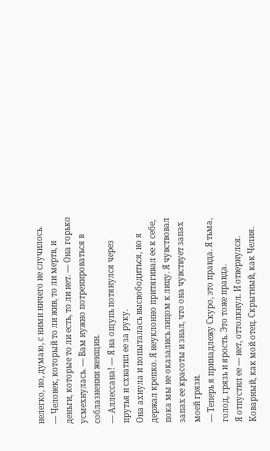нелегко, но, думаю, с ними ничего не случилось.
— Человек, который то ли жив, то ли мертв, и деньги, которые то ли есть, то ли нет. — Она горько усмехнулась. — Вам нужно потренироваться в соблазнении женщин.
— Аллессана! — Я на ощупь потянулся через прутья и схватил ее за руку.
Она ахнула и попыталась высвободиться, но я держал крепко. Я неуклонно притягивал ее к себе, пока мы не оказались лицом к лицу. Я чувствовал запах ее красоты и знал, что она чувствует запах моей грязи.
— Теперь я принадлежу Скуро, это правда. Я тьма, голод, грязь и ярость. Это тоже правда.
Я отпустил ее — нет, оттолкнул. И отвернулся.
Коварный, как мой отец. Скрытный, как Челия.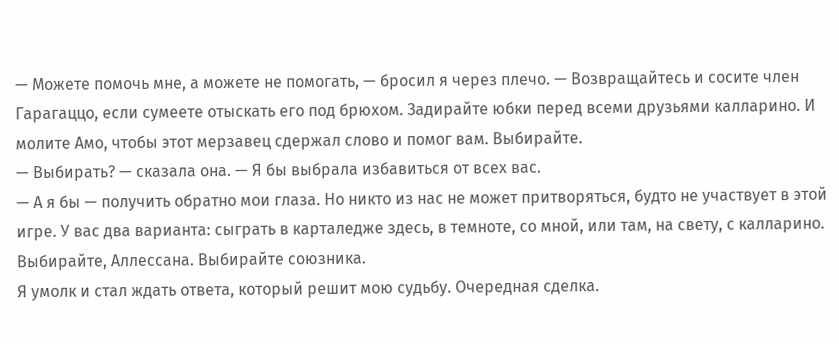— Можете помочь мне, а можете не помогать, — бросил я через плечо. — Возвращайтесь и сосите член Гарагаццо, если сумеете отыскать его под брюхом. Задирайте юбки перед всеми друзьями калларино. И молите Амо, чтобы этот мерзавец сдержал слово и помог вам. Выбирайте.
— Выбирать? — сказала она. — Я бы выбрала избавиться от всех вас.
— А я бы — получить обратно мои глаза. Но никто из нас не может притворяться, будто не участвует в этой игре. У вас два варианта: сыграть в карталедже здесь, в темноте, со мной, или там, на свету, с калларино. Выбирайте, Аллессана. Выбирайте союзника.
Я умолк и стал ждать ответа, который решит мою судьбу. Очередная сделка.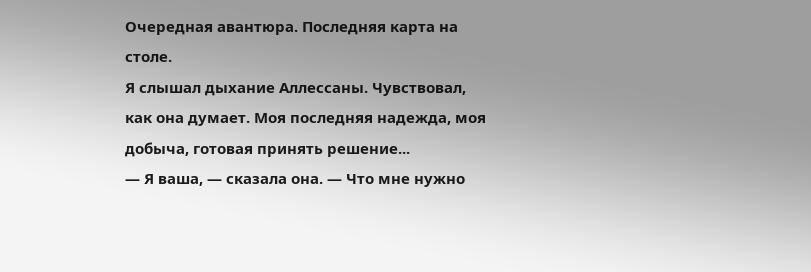Очередная авантюра. Последняя карта на столе.
Я слышал дыхание Аллессаны. Чувствовал, как она думает. Моя последняя надежда, моя добыча, готовая принять решение...
— Я ваша, — сказала она. — Что мне нужно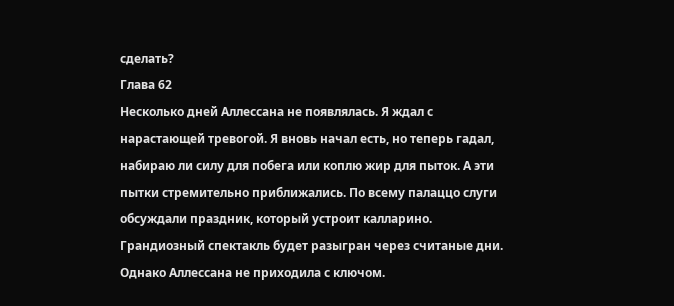сделать?
Глава 62
Несколько дней Аллессана не появлялась. Я ждал с нарастающей тревогой. Я вновь начал есть, но теперь гадал, набираю ли силу для побега или коплю жир для пыток. А эти пытки стремительно приближались. По всему палаццо слуги обсуждали праздник, который устроит калларино. Грандиозный спектакль будет разыгран через считаные дни.
Однако Аллессана не приходила с ключом.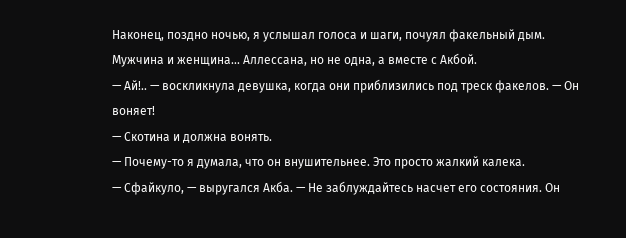Наконец, поздно ночью, я услышал голоса и шаги, почуял факельный дым. Мужчина и женщина... Аллессана, но не одна, а вместе с Акбой.
— Ай!.. — воскликнула девушка, когда они приблизились под треск факелов. — Он воняет!
— Скотина и должна вонять.
— Почему-то я думала, что он внушительнее. Это просто жалкий калека.
— Сфайкуло, — выругался Акба. — Не заблуждайтесь насчет его состояния. Он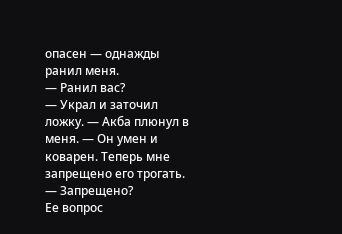опасен — однажды ранил меня.
— Ранил вас?
— Украл и заточил ложку. — Акба плюнул в меня. — Он умен и коварен. Теперь мне запрещено его трогать.
— Запрещено?
Ее вопрос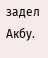задел Акбу.